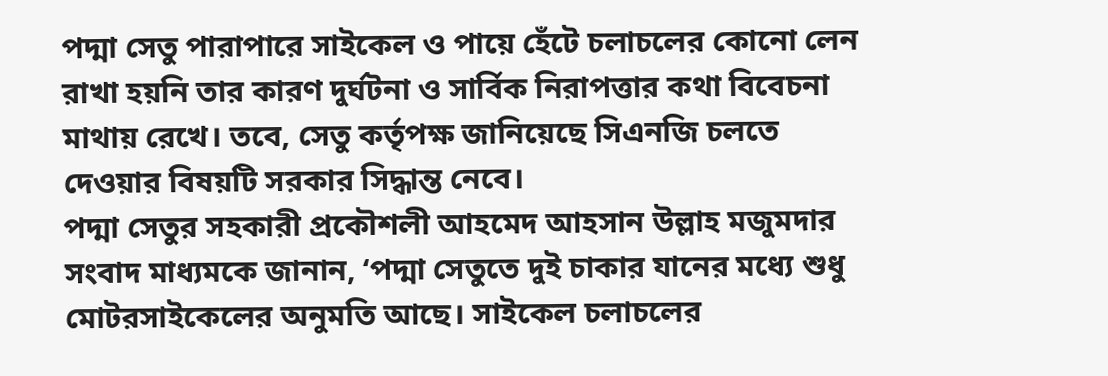পদ্মা সেতু পারাপারে সাইকেল ও পায়ে হেঁটে চলাচলের কোনো লেন রাখা হয়নি তার কারণ দুর্ঘটনা ও সার্বিক নিরাপত্তার কথা বিবেচনা মাথায় রেখে। তবে, সেতু কর্তৃপক্ষ জানিয়েছে সিএনজি চলতে দেওয়ার বিষয়টি সরকার সিদ্ধান্ত নেবে।
পদ্মা সেতুর সহকারী প্রকৌশলী আহমেদ আহসান উল্লাহ মজুমদার সংবাদ মাধ্যমকে জানান, ‘পদ্মা সেতুতে দুই চাকার যানের মধ্যে শুধু মোটরসাইকেলের অনুমতি আছে। সাইকেল চলাচলের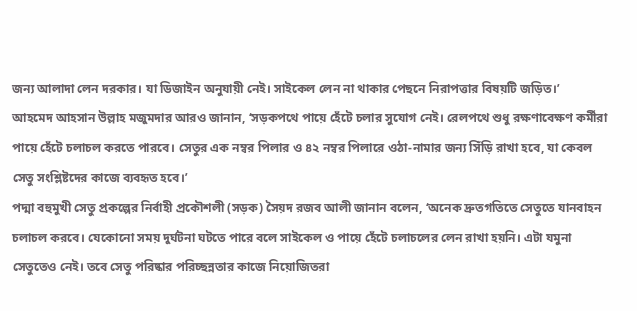জন্য আলাদা লেন দরকার। যা ডিজাইন অনুযায়ী নেই। সাইকেল লেন না থাকার পেছনে নিরাপত্তার বিষয়টি জড়িত।’
আহমেদ আহসান উল্লাহ মজুমদার আরও জানান, ‘সড়কপথে পায়ে হেঁটে চলার সুযোগ নেই। রেলপথে শুধু রক্ষণাবেক্ষণ কর্মীরা পায়ে হেঁটে চলাচল করতে পারবে। সেতুর এক নম্বর পিলার ও ৪২ নম্বর পিলারে ওঠা-নামার জন্য সিঁড়ি রাখা হবে, যা কেবল সেতু সংশ্লিষ্টদের কাজে ব্যবহৃত হবে।’
পদ্মা বহুমুখী সেতু প্রকল্পের নির্বাহী প্রকৌশলী (সড়ক) সৈয়দ রজব আলী জানান বলেন, ‘অনেক দ্রুতগতিতে সেতুতে যানবাহন চলাচল করবে। যেকোনো সময় দুর্ঘটনা ঘটতে পারে বলে সাইকেল ও পায়ে হেঁটে চলাচলের লেন রাখা হয়নি। এটা যমুনা সেতুতেও নেই। তবে সেতু পরিষ্কার পরিচ্ছন্নতার কাজে নিয়োজিতরা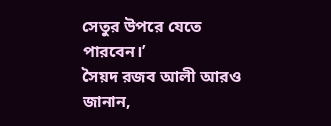সেতুর উপরে যেতে পারবেন।’
সৈয়দ রজব আলী আরও জানান,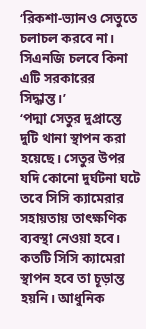‘রিকশা-ভ্যানও সেতুতে চলাচল করবে না। সিএনজি চলবে কিনা এটি সরকারের সিদ্ধান্ত।’
‘পদ্মা সেতুর দুপ্রান্তে দুটি থানা স্থাপন করা হয়েছে। সেতুর উপর যদি কোনো দুর্ঘটনা ঘটে তবে সিসি ক্যামেরার সহায়তায় তাৎক্ষণিক ব্যবস্থা নেওয়া হবে। কতটি সিসি ক্যামেরা স্থাপন হবে তা চূড়ান্ত হয়নি। আধুনিক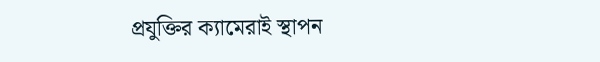প্রযুক্তির ক্যামেরাই স্থাপন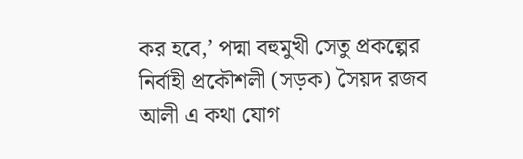কর হবে,’ পদ্মা বহুমুখী সেতু প্রকল্পের নির্বাহী প্রকৌশলী (সড়ক) সৈয়দ রজব আলী এ কথা যোগ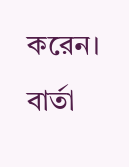করেন।
বার্তা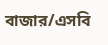বাজার/এসবি